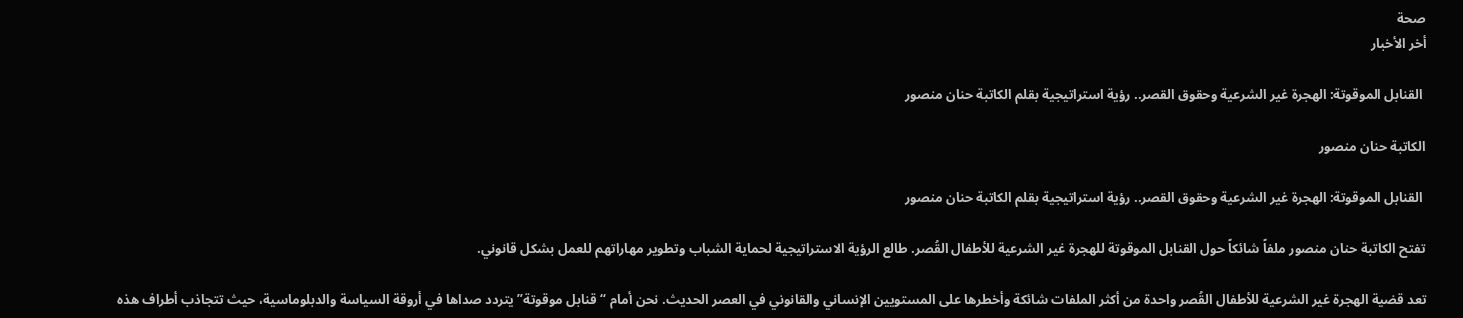صحة
أخر الأخبار

 القنابل الموقوتة: الهجرة غير الشرعية وحقوق القصر.. رؤية استراتيجية بقلم الكاتبة حنان منصور

الكاتبة حنان منصور

 القنابل الموقوتة: الهجرة غير الشرعية وحقوق القصر.. رؤية استراتيجية بقلم الكاتبة حنان منصور

تفتح الكاتبة حنان منصور ملفاً شائكاً حول القنابل الموقوتة للهجرة غير الشرعية للأطفال القُصر. طالع الرؤية الاستراتيجية لحماية الشباب وتطوير مهاراتهم للعمل بشكل قانوني.

تعد قضية الهجرة غير الشرعية للأطفال القُصر واحدة من أكثر الملفات شائكة وأخطرها على المستويين الإنساني والقانوني في العصر الحديث. نحن أمام “قنابل موقوتة” يتردد صداها في أروقة السياسة والدبلوماسية، حيث تتجاذب أطراف هذه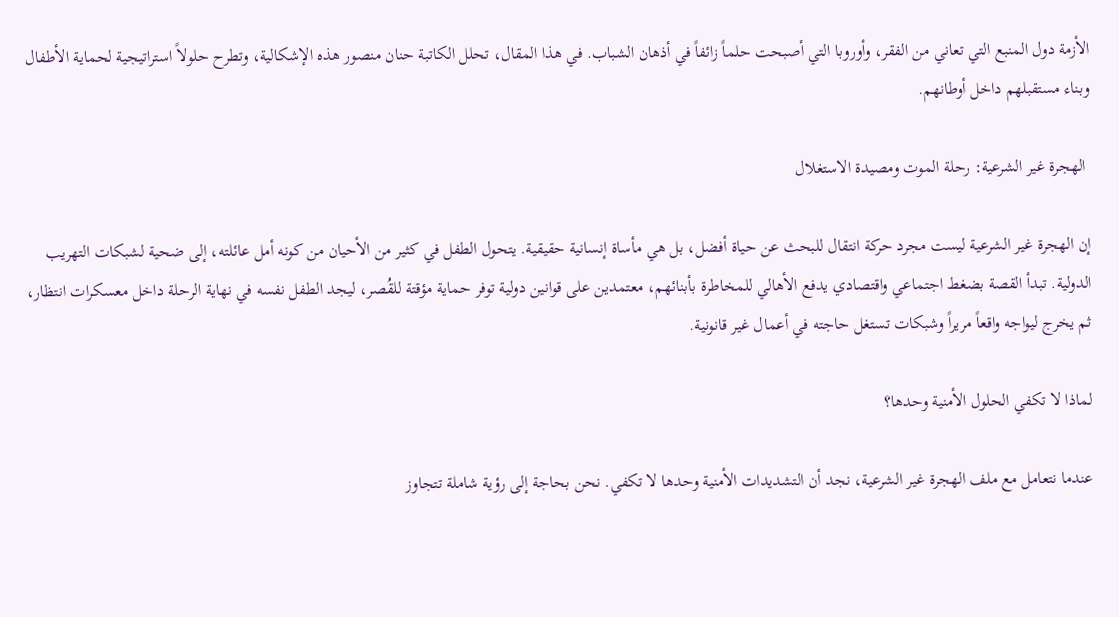الأزمة دول المنبع التي تعاني من الفقر، وأوروبا التي أصبحت حلماً زائفاً في أذهان الشباب. في هذا المقال، تحلل الكاتبة حنان منصور هذه الإشكالية، وتطرح حلولاً استراتيجية لحماية الأطفال وبناء مستقبلهم داخل أوطانهم.

 الهجرة غير الشرعية: رحلة الموت ومصيدة الاستغلال

إن الهجرة غير الشرعية ليست مجرد حركة انتقال للبحث عن حياة أفضل، بل هي مأساة إنسانية حقيقية. يتحول الطفل في كثير من الأحيان من كونه أمل عائلته، إلى ضحية لشبكات التهريب الدولية. تبدأ القصة بضغط اجتماعي واقتصادي يدفع الأهالي للمخاطرة بأبنائهم، معتمدين على قوانين دولية توفر حماية مؤقتة للقُصر، ليجد الطفل نفسه في نهاية الرحلة داخل معسكرات انتظار، ثم يخرج ليواجه واقعاً مريراً وشبكات تستغل حاجته في أعمال غير قانونية.

لماذا لا تكفي الحلول الأمنية وحدها؟

عندما نتعامل مع ملف الهجرة غير الشرعية، نجد أن التشديدات الأمنية وحدها لا تكفي. نحن بحاجة إلى رؤية شاملة تتجاوز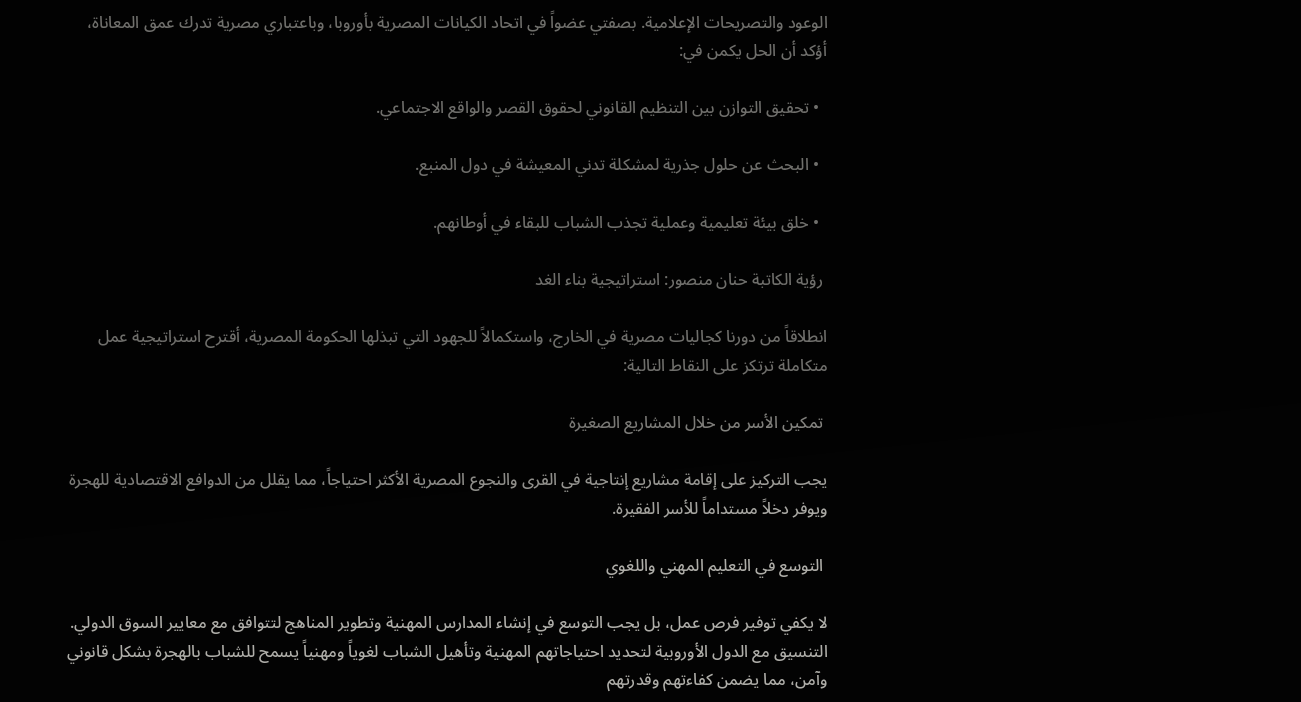الوعود والتصريحات الإعلامية. بصفتي عضواً في اتحاد الكيانات المصرية بأوروبا، وباعتباري مصرية تدرك عمق المعاناة، أؤكد أن الحل يكمن في:

  • تحقيق التوازن بين التنظيم القانوني لحقوق القصر والواقع الاجتماعي.

  • البحث عن حلول جذرية لمشكلة تدني المعيشة في دول المنبع.

  • خلق بيئة تعليمية وعملية تجذب الشباب للبقاء في أوطانهم.

 رؤية الكاتبة حنان منصور: استراتيجية بناء الغد

انطلاقاً من دورنا كجاليات مصرية في الخارج، واستكمالاً للجهود التي تبذلها الحكومة المصرية، أقترح استراتيجية عمل متكاملة ترتكز على النقاط التالية:

 تمكين الأسر من خلال المشاريع الصغيرة

يجب التركيز على إقامة مشاريع إنتاجية في القرى والنجوع المصرية الأكثر احتياجاً، مما يقلل من الدوافع الاقتصادية للهجرة ويوفر دخلاً مستداماً للأسر الفقيرة.

 التوسع في التعليم المهني واللغوي

لا يكفي توفير فرص عمل، بل يجب التوسع في إنشاء المدارس المهنية وتطوير المناهج لتتوافق مع معايير السوق الدولي. التنسيق مع الدول الأوروبية لتحديد احتياجاتهم المهنية وتأهيل الشباب لغوياً ومهنياً يسمح للشباب بالهجرة بشكل قانوني وآمن، مما يضمن كفاءتهم وقدرتهم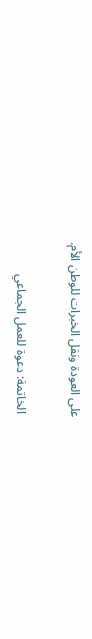على العودة ونقل الخبرات للوطن الأم.

 الخاتمة: دعوة للعمل الجماعي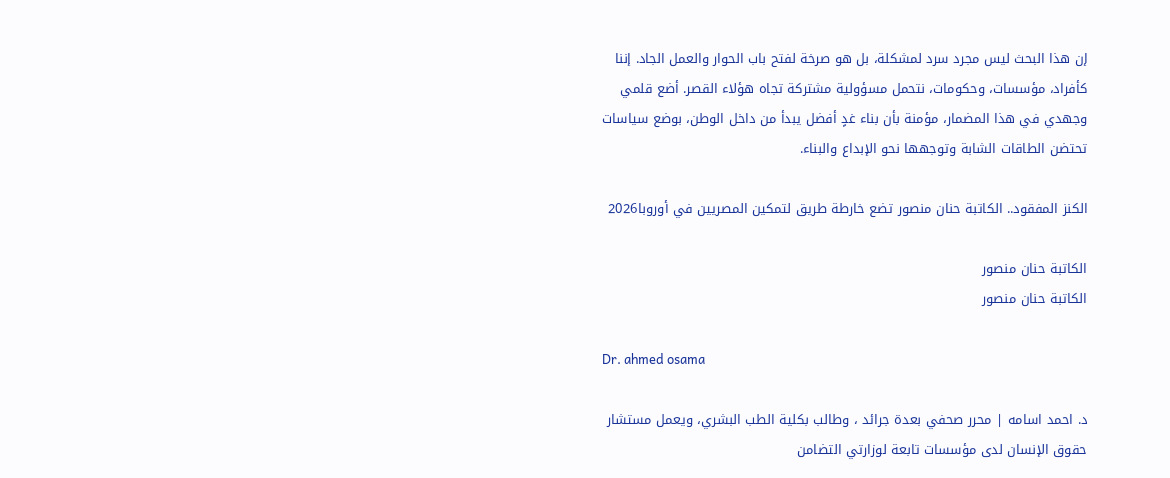إن هذا البحث ليس مجرد سرد لمشكلة، بل هو صرخة لفتح باب الحوار والعمل الجاد. إننا كأفراد، مؤسسات، وحكومات، نتحمل مسؤولية مشتركة تجاه هؤلاء القصر. أضع قلمي وجهدي في هذا المضمار، مؤمنة بأن بناء غدٍ أفضل يبدأ من داخل الوطن، بوضع سياسات تحتضن الطاقات الشابة وتوجهها نحو الإبداع والبناء.

الكنز المفقود.. الكاتبة حنان منصور تضع خارطة طريق لتمكين المصريين في أوروبا2026

الكاتبة حنان منصور
الكاتبة حنان منصور

Dr. ahmed osama

د. احمد اسامه | محرر صحفي بعدة جرائد ، وطالب بكلية الطب البشري، ويعمل مستشار حقوق الإنسان لدى مؤسسات تابعة لوزارتي التضامن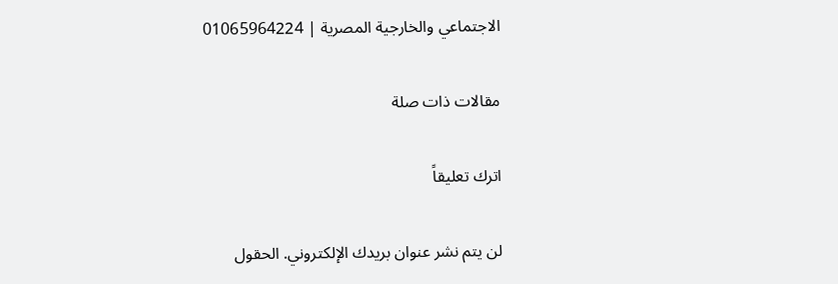الاجتماعي والخارجية المصرية | 01065964224

مقالات ذات صلة

اترك تعليقاً

لن يتم نشر عنوان بريدك الإلكتروني. الحقول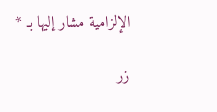الإلزامية مشار إليها بـ *

زر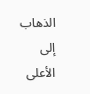الذهاب إلى الأعلى